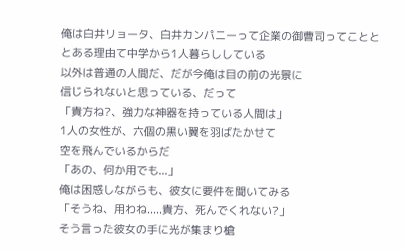俺は白井リョータ、白井カンパニーって企業の御曹司ってことと
とある理由て中学から1人暮らししている
以外は普通の人間だ、だが今俺は目の前の光景に
信じられないと思っている、だって
「貴方ね?、強力な神器を持っている人間は」
1人の女性が、六個の黒い翼を羽ばたかせて
空を飛んでいるからだ
「あの、何か用でも...」
俺は困惑しながらも、彼女に要件を聞いてみる
「そうね、用わね.....貴方、死んでくれない?」
そう言った彼女の手に光が集まり槍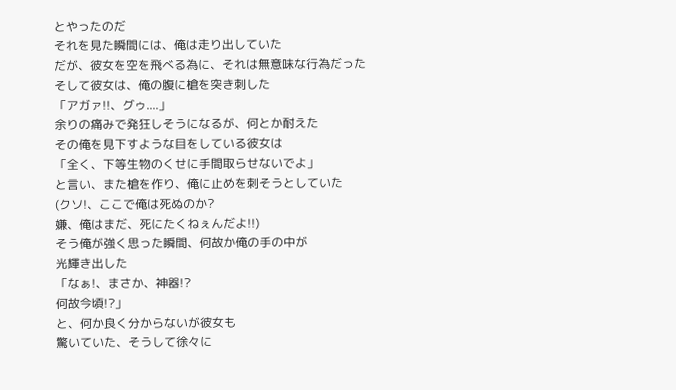とやったのだ
それを見た瞬間には、俺は走り出していた
だが、彼女を空を飛べる為に、それは無意味な行為だった
そして彼女は、俺の腹に槍を突き刺した
「アガァ!!、グゥ....」
余りの痛みで発狂しそうになるが、何とか耐えた
その俺を見下すような目をしている彼女は
「全く、下等生物のくせに手間取らせないでよ」
と言い、また槍を作り、俺に止めを刺そうとしていた
(クソ!、ここで俺は死ぬのか?
嫌、俺はまだ、死にたくねぇんだよ!!)
そう俺が強く思った瞬間、何故か俺の手の中が
光輝き出した
「なぁ!、まさか、神器!?
何故今頃!?」
と、何か良く分からないが彼女も
驚いていた、そうして徐々に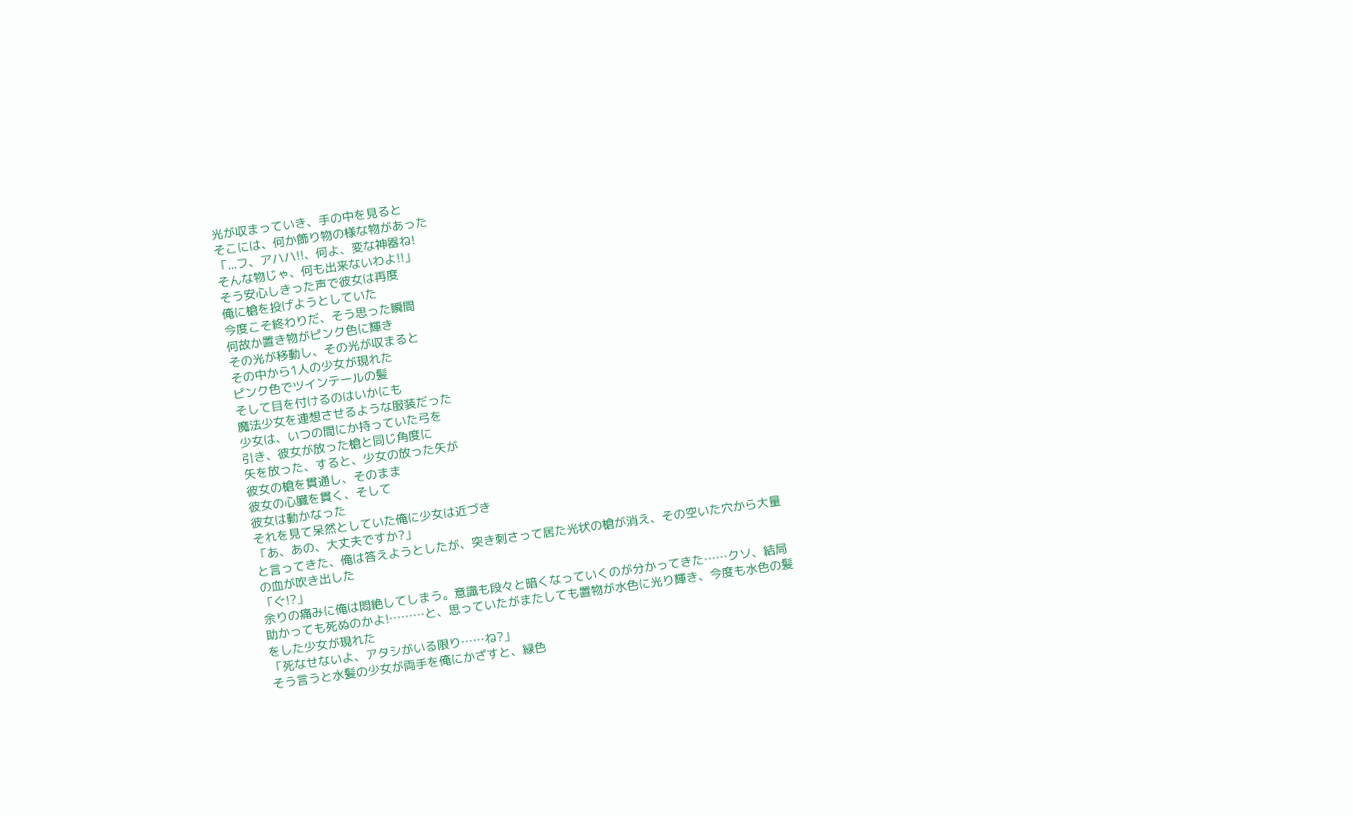光が収まっていき、手の中を見ると
そこには、何か飾り物の様な物があった
「...フ、アハハ!!、何よ、変な神器ね!
そんな物じゃ、何も出来ないわよ!!」
そう安心しきった声で彼女は再度
俺に槍を投げようとしていた
今度こそ終わりだ、そう思った瞬間
何故か置き物がピンク色に輝き
その光が移動し、その光が収まると
その中から1人の少女が現れた
ピンク色でツインテールの髪
そして目を付けるのはいかにも
魔法少女を連想させるような服装だった
少女は、いつの間にか持っていた弓を
引き、彼女が放った槍と同じ角度に
矢を放った、すると、少女の放った矢が
彼女の槍を貫通し、そのまま
彼女の心臓を貫く、そして
彼女は動かなった
それを見て呆然としていた俺に少女は近づき
「あ、あの、大丈夫ですか?」
と言ってきた、俺は答えようとしたが、突き刺さって居た光状の槍が消え、その空いた穴から大量の血が吹き出した
「ぐ!?」
余りの痛みに俺は悶絶してしまう。意識も段々と暗くなっていくのが分かってきた……クソ、結局助かっても死ぬのかよ!………と、思っていたがまたしても置物が水色に光り輝き、今度も水色の髪をした少女が現れた
「死なせないよ、アタシがいる限り……ね?」
そう言うと水髪の少女が両手を俺にかざすと、緑色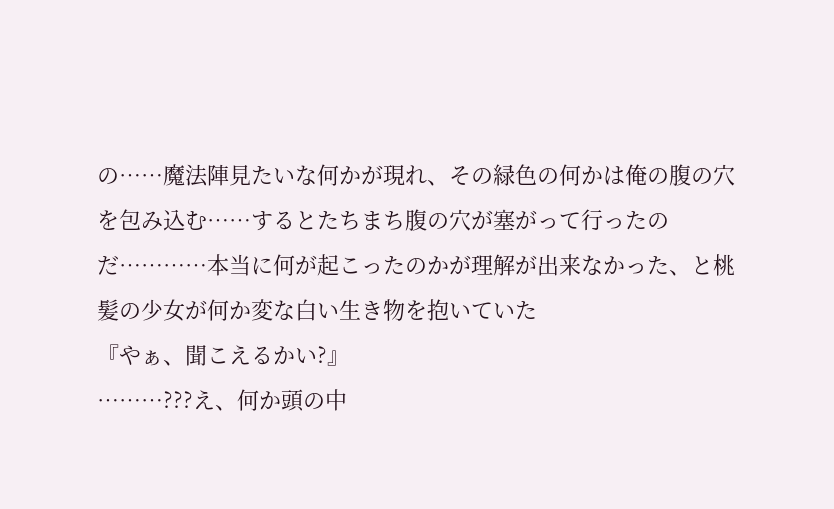の……魔法陣見たいな何かが現れ、その緑色の何かは俺の腹の穴を包み込む……するとたちまち腹の穴が塞がって行ったのだ…………本当に何が起こったのかが理解が出来なかった、と桃髪の少女が何か変な白い生き物を抱いていた
『やぁ、聞こえるかい?』
………???え、何か頭の中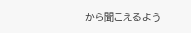から聞こえるよう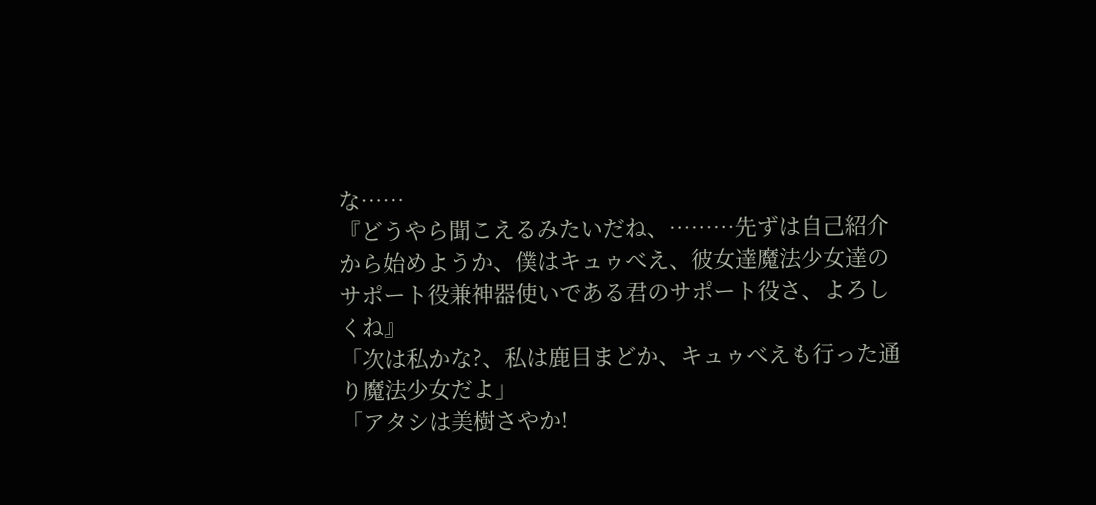な……
『どうやら聞こえるみたいだね、………先ずは自己紹介から始めようか、僕はキュゥべえ、彼女達魔法少女達のサポート役兼神器使いである君のサポート役さ、よろしくね』
「次は私かな?、私は鹿目まどか、キュゥべえも行った通り魔法少女だよ」
「アタシは美樹さやか!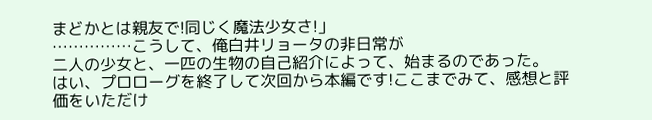まどかとは親友で!同じく魔法少女さ!」
……………こうして、俺白井リョータの非日常が
二人の少女と、一匹の生物の自己紹介によって、始まるのであった。
はい、プロローグを終了して次回から本編です!ここまでみて、感想と評価をいただけ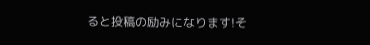ると投稿の励みになります!そ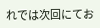れでは次回にてお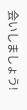会いしましょう!